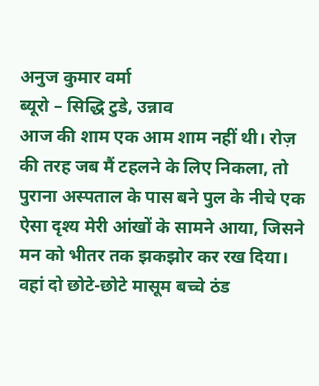अनुज कुमार वर्मा
ब्यूरो – सिद्धि टुडे, उन्नाव
आज की शाम एक आम शाम नहीं थी। रोज़ की तरह जब मैं टहलने के लिए निकला, तो पुराना अस्पताल के पास बने पुल के नीचे एक ऐसा दृश्य मेरी आंखों के सामने आया, जिसने मन को भीतर तक झकझोर कर रख दिया। वहां दो छोटे-छोटे मासूम बच्चे ठंड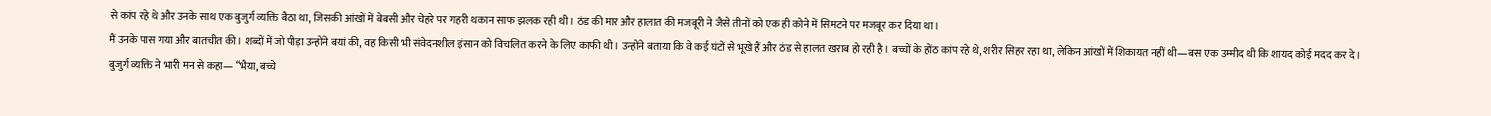से कांप रहे थे और उनके साथ एक बुजुर्ग व्यक्ति बैठा था, जिसकी आंखों में बेबसी और चेहरे पर गहरी थकान साफ झलक रही थी। ठंड की मार और हालात की मजबूरी ने जैसे तीनों को एक ही कोने में सिमटने पर मजबूर कर दिया था।
मैं उनके पास गया और बातचीत की। शब्दों में जो पीड़ा उन्होंने बयां की, वह किसी भी संवेदनशील इंसान को विचलित करने के लिए काफी थी। उन्होंने बताया कि वे कई घंटों से भूखे हैं और ठंड से हालत खराब हो रही है। बच्चों के होंठ कांप रहे थे, शरीर सिहर रहा था, लेकिन आंखों में शिकायत नहीं थी—बस एक उम्मीद थी कि शायद कोई मदद कर दे।
बुजुर्ग व्यक्ति ने भारी मन से कहा— “भैया, बच्चे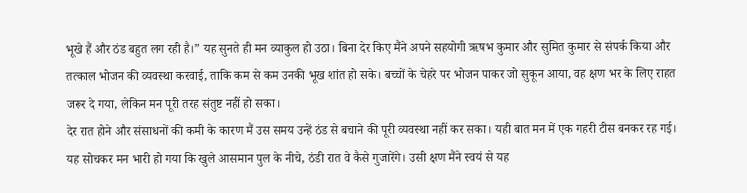भूखे हैं और ठंड बहुत लग रही है।” यह सुनते ही मन व्याकुल हो उठा। बिना देर किए मैंने अपने सहयोगी ऋषभ कुमार और सुमित कुमार से संपर्क किया और तत्काल भोजन की व्यवस्था करवाई, ताकि कम से कम उनकी भूख शांत हो सके। बच्चों के चेहरे पर भोजन पाकर जो सुकून आया, वह क्षण भर के लिए राहत जरूर दे गया, लेकिन मन पूरी तरह संतुष्ट नहीं हो सका।
देर रात होने और संसाधनों की कमी के कारण मैं उस समय उन्हें ठंड से बचाने की पूरी व्यवस्था नहीं कर सका। यही बात मन में एक गहरी टीस बनकर रह गई। यह सोचकर मन भारी हो गया कि खुले आसमान पुल के नीचे, ठंडी रात वे कैसे गुजारेंगे। उसी क्षण मैंने स्वयं से यह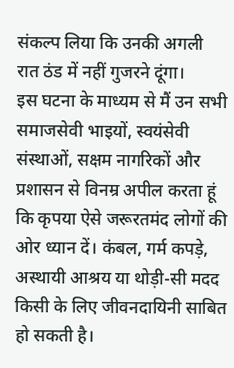संकल्प लिया कि उनकी अगली रात ठंड में नहीं गुजरने दूंगा।
इस घटना के माध्यम से मैं उन सभी समाजसेवी भाइयों, स्वयंसेवी संस्थाओं, सक्षम नागरिकों और प्रशासन से विनम्र अपील करता हूं कि कृपया ऐसे जरूरतमंद लोगों की ओर ध्यान दें। कंबल, गर्म कपड़े, अस्थायी आश्रय या थोड़ी-सी मदद किसी के लिए जीवनदायिनी साबित हो सकती है।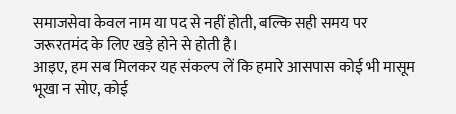समाजसेवा केवल नाम या पद से नहीं होती, बल्कि सही समय पर जरूरतमंद के लिए खड़े होने से होती है।
आइए, हम सब मिलकर यह संकल्प लें कि हमारे आसपास कोई भी मासूम भूखा न सोए, कोई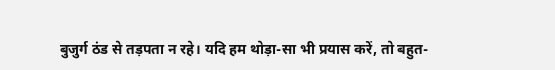बुजुर्ग ठंड से तड़पता न रहे। यदि हम थोड़ा-सा भी प्रयास करें, तो बहुत-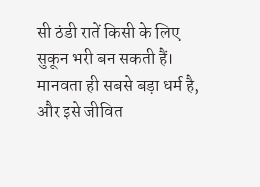सी ठंडी रातें किसी के लिए सुकून भरी बन सकती हैं।
मानवता ही सबसे बड़ा धर्म है, और इसे जीवित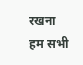रखना हम सभी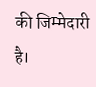की जिम्मेदारी है।